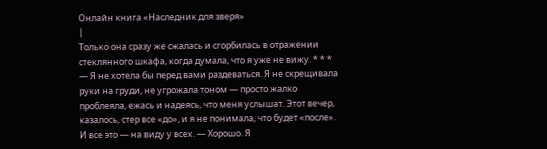Онлайн книга «Наследник для зверя»
|
Только она сразу же сжалась и сгорбилась в отражении стеклянного шкафа, когда думала, что я уже не вижу. * * * — Я не хотела бы перед вами раздеваться. Я не скрещивала руки на груди, не угрожала тоном — просто жалко проблеяла, ежась и надеясь, что меня услышат. Этот вечер, казалось, стер все «до», и я не понимала, что будет «после». И все это — на виду у всех. — Хорошо. Я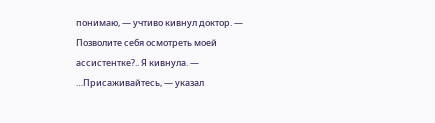понимаю, — учтиво кивнул доктор. — Позволите себя осмотреть моей ассистентке?.. Я кивнула. — …Присаживайтесь, — указал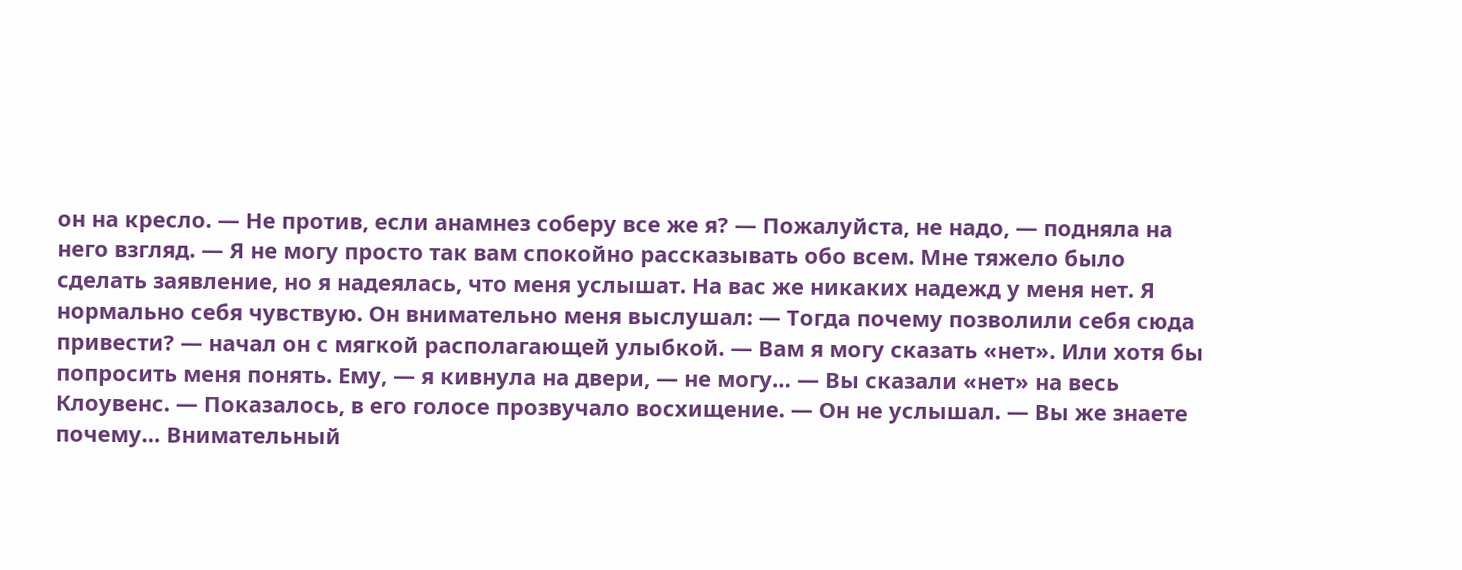он на кресло. — Не против, если анамнез соберу все же я? — Пожалуйста, не надо, — подняла на него взгляд. — Я не могу просто так вам спокойно рассказывать обо всем. Мне тяжело было сделать заявление, но я надеялась, что меня услышат. На вас же никаких надежд у меня нет. Я нормально себя чувствую. Он внимательно меня выслушал: — Тогда почему позволили себя сюда привести? — начал он с мягкой располагающей улыбкой. — Вам я могу сказать «нет». Или хотя бы попросить меня понять. Ему, — я кивнула на двери, — не могу… — Вы сказали «нет» на весь Клоувенс. — Показалось, в его голосе прозвучало восхищение. — Он не услышал. — Вы же знаете почему… Внимательный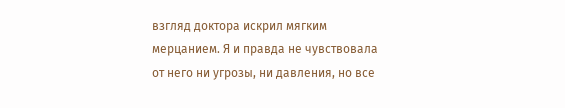взгляд доктора искрил мягким мерцанием. Я и правда не чувствовала от него ни угрозы, ни давления, но все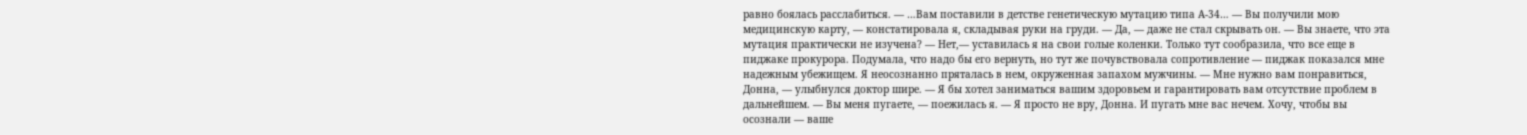равно боялась расслабиться. — …Вам поставили в детстве генетическую мутацию типа А-34… — Вы получили мою медицинскую карту, — констатировала я, складывая руки на груди. — Да, — даже не стал скрывать он. — Вы знаете, что эта мутация практически не изучена? — Нет,— уставилась я на свои голые коленки. Только тут сообразила, что все еще в пиджаке прокурора. Подумала, что надо бы его вернуть, но тут же почувствовала сопротивление — пиджак показался мне надежным убежищем. Я неосознанно пряталась в нем, окруженная запахом мужчины. — Мне нужно вам понравиться, Донна, — улыбнулся доктор шире. — Я бы хотел заниматься вашим здоровьем и гарантировать вам отсутствие проблем в дальнейшем. — Вы меня пугаете, — поежилась я. — Я просто не вру, Донна. И пугать мне вас нечем. Хочу, чтобы вы осознали — ваше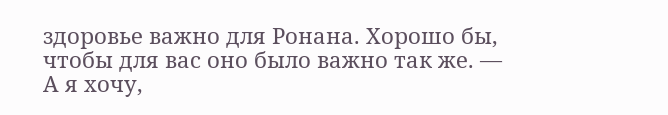здоровье важно для Ронана. Хорошо бы, чтобы для вас оно было важно так же. — А я хочу,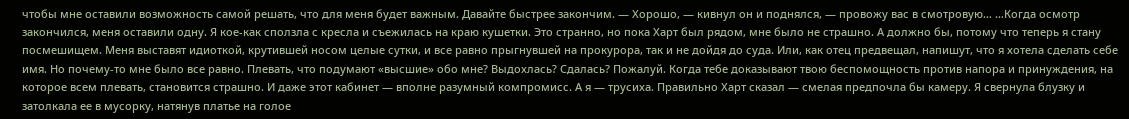чтобы мне оставили возможность самой решать, что для меня будет важным. Давайте быстрее закончим. — Хорошо, — кивнул он и поднялся, — провожу вас в смотровую… …Когда осмотр закончился, меня оставили одну. Я кое-как сползла с кресла и съежилась на краю кушетки. Это странно, но пока Харт был рядом, мне было не страшно. А должно бы, потому что теперь я стану посмешищем. Меня выставят идиоткой, крутившей носом целые сутки, и все равно прыгнувшей на прокурора, так и не дойдя до суда. Или, как отец предвещал, напишут, что я хотела сделать себе имя. Но почему-то мне было все равно. Плевать, что подумают «высшие» обо мне? Выдохлась? Сдалась? Пожалуй. Когда тебе доказывают твою беспомощность против напора и принуждения, на которое всем плевать, становится страшно. И даже этот кабинет — вполне разумный компромисс. А я — трусиха. Правильно Харт сказал — смелая предпочла бы камеру. Я свернула блузку и затолкала ее в мусорку, натянув платье на голое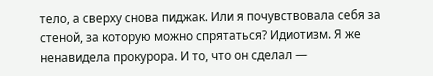тело, а сверху снова пиджак. Или я почувствовала себя за стеной, за которую можно спрятаться? Идиотизм. Я же ненавидела прокурора. И то, что он сделал —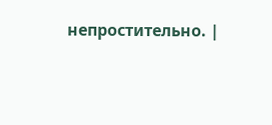непростительно. |